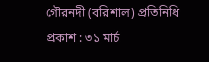গৌরনদী (বরিশাল) প্রতিনিধি
প্রকাশ : ৩১ মার্চ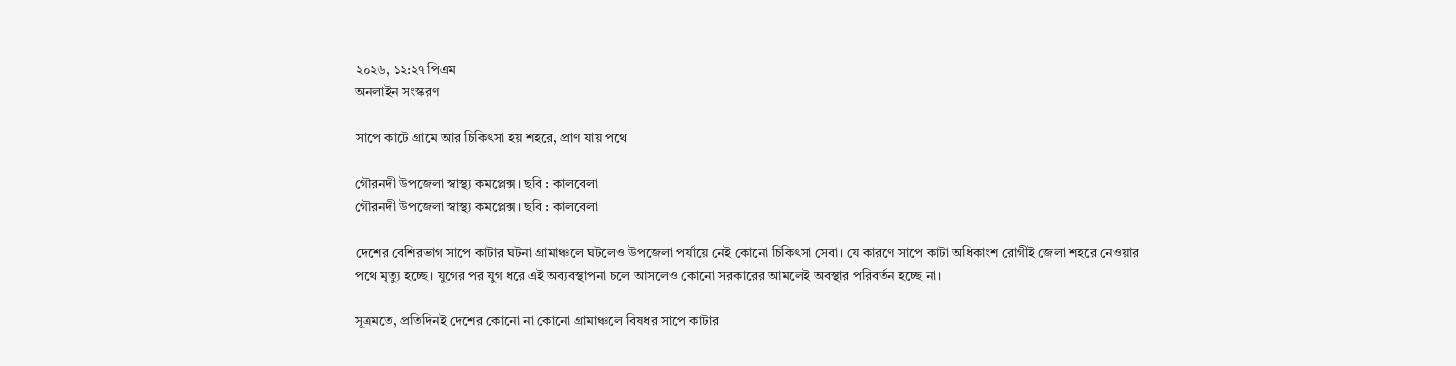২০২৬, ১২:২৭ পিএম
অনলাইন সংস্করণ

সাপে কাটে গ্রামে আর চিকিৎসা হয় শহরে, প্রাণ যায় পথে

গৌরনদী উপজেলা স্বাস্থ্য কমপ্লেক্স। ছবি : কালবেলা
গৌরনদী উপজেলা স্বাস্থ্য কমপ্লেক্স। ছবি : কালবেলা

দেশের বেশিরভাগ সাপে কাটার ঘটনা গ্রামাঞ্চলে ঘটলেও উপজেলা পর্যায়ে নেই কোনো চিকিৎসা সেবা। যে কারণে সাপে কাটা অধিকাংশ রোগীই জেলা শহরে নেওয়ার পথে মৃত্যু হচ্ছে। যুগের পর যুগ ধরে এই অব্যবস্থাপনা চলে আসলেও কোনো সরকারের আমলেই অবস্থার পরিবর্তন হচ্ছে না।

সূত্রমতে, প্রতিদিনই দেশের কোনো না কোনো গ্রামাঞ্চলে বিষধর সাপে কাটার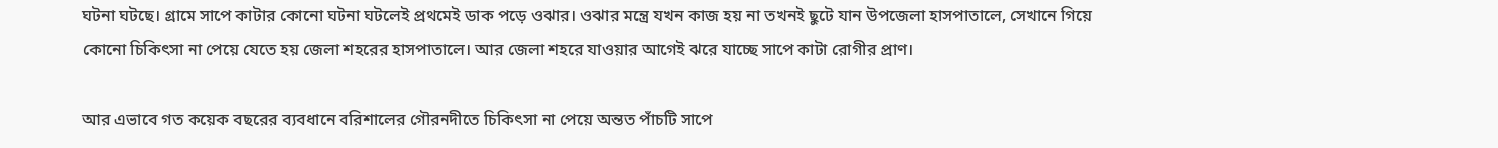ঘটনা ঘটছে। গ্রামে সাপে কাটার কোনো ঘটনা ঘটলেই প্রথমেই ডাক পড়ে ওঝার। ওঝার মন্ত্রে যখন কাজ হয় না তখনই ছুটে যান উপজেলা হাসপাতালে, সেখানে গিয়ে কোনো চিকিৎসা না পেয়ে যেতে হয় জেলা শহরের হাসপাতালে। আর জেলা শহরে যাওয়ার আগেই ঝরে যাচ্ছে সাপে কাটা রোগীর প্রাণ।

আর এভাবে গত কয়েক বছরের ব্যবধানে বরিশালের গৌরনদীতে চিকিৎসা না পেয়ে অন্তত পাঁচটি সাপে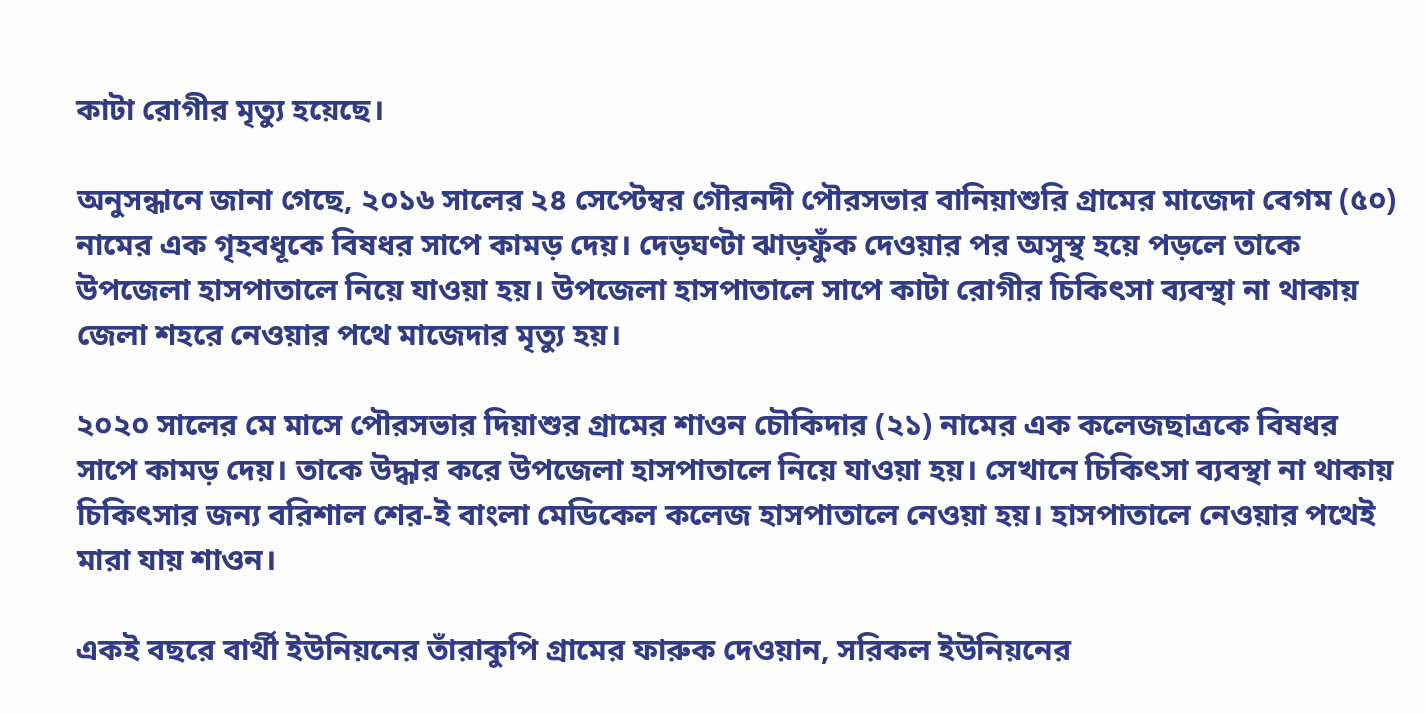কাটা রোগীর মৃত্যু হয়েছে।

অনুসন্ধানে জানা গেছে, ২০১৬ সালের ২৪ সেপ্টেম্বর গৌরনদী পৌরসভার বানিয়াশুরি গ্রামের মাজেদা বেগম (৫০) নামের এক গৃহবধূকে বিষধর সাপে কামড় দেয়। দেড়ঘণ্টা ঝাড়ফুঁক দেওয়ার পর অসুস্থ হয়ে পড়লে তাকে উপজেলা হাসপাতালে নিয়ে যাওয়া হয়। উপজেলা হাসপাতালে সাপে কাটা রোগীর চিকিৎসা ব্যবস্থা না থাকায় জেলা শহরে নেওয়ার পথে মাজেদার মৃত্যু হয়।

২০২০ সালের মে মাসে পৌরসভার দিয়াশুর গ্রামের শাওন চৌকিদার (২১) নামের এক কলেজছাত্রকে বিষধর সাপে কামড় দেয়। তাকে উদ্ধার করে উপজেলা হাসপাতালে নিয়ে যাওয়া হয়। সেখানে চিকিৎসা ব্যবস্থা না থাকায় চিকিৎসার জন্য বরিশাল শের-ই বাংলা মেডিকেল কলেজ হাসপাতালে নেওয়া হয়। হাসপাতালে নেওয়ার পথেই মারা যায় শাওন।

একই বছরে বার্থী ইউনিয়নের তাঁরাকুপি গ্রামের ফারুক দেওয়ান, সরিকল ইউনিয়নের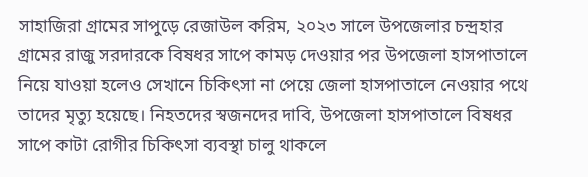সাহাজিরা গ্রামের সাপুড়ে রেজাউল করিম, ২০২৩ সালে উপজেলার চন্দ্রহার গ্রামের রাজু সরদারকে বিষধর সাপে কামড় দেওয়ার পর উপজেলা হাসপাতালে নিয়ে যাওয়া হলেও সেখানে চিকিৎসা না পেয়ে জেলা হাসপাতালে নেওয়ার পথে তাদের মৃত্যু হয়েছে। নিহতদের স্বজনদের দাবি, উপজেলা হাসপাতালে বিষধর সাপে কাটা রোগীর চিকিৎসা ব্যবস্থা চালু থাকলে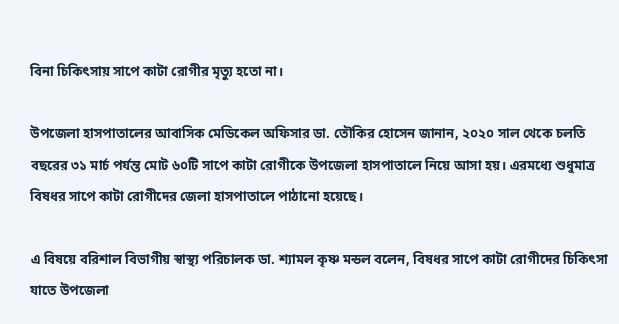বিনা চিকিৎসায় সাপে কাটা রোগীর মৃত্যু হতো না।

উপজেলা হাসপাতালের আবাসিক মেডিকেল অফিসার ডা. তৌকির হোসেন জানান, ২০২০ সাল থেকে চলতি বছরের ৩১ মার্চ পর্যন্ত মোট ৬০টি সাপে কাটা রোগীকে উপজেলা হাসপাতালে নিয়ে আসা হয়। এরমধ্যে শুধুমাত্র বিষধর সাপে কাটা রোগীদের জেলা হাসপাতালে পাঠানো হয়েছে।

এ বিষয়ে বরিশাল বিভাগীয় স্বাস্থ্য পরিচালক ডা. শ্যামল কৃষ্ণ মন্ডল বলেন, বিষধর সাপে কাটা রোগীদের চিকিৎসা যাতে উপজেলা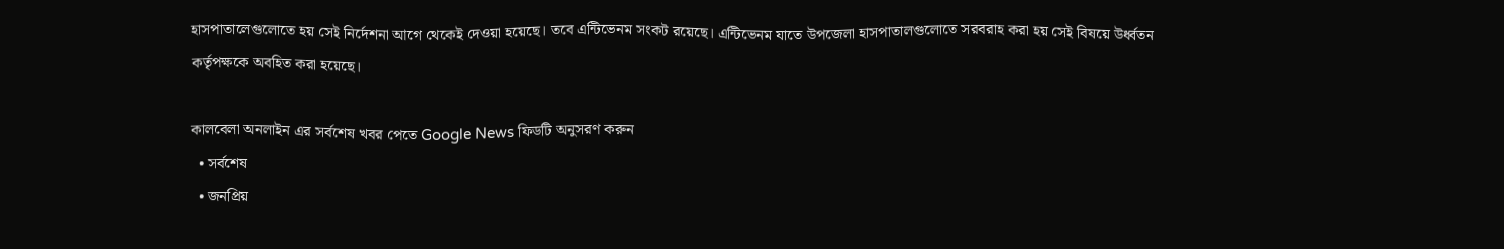হাসপাতালেগুলোতে হয় সেই নির্দেশনা আগে থেকেই দেওয়া হয়েছে। তবে এন্টিভেনম সংকট রয়েছে। এন্টিভেনম যাতে উপজেলা হাসপাতালগুলোতে সরবরাহ করা হয় সেই বিষয়ে উর্ধ্বতন কর্তৃপক্ষকে অবহিত করা হয়েছে।

কালবেলা অনলাইন এর সর্বশেষ খবর পেতে Google News ফিডটি অনুসরণ করুন
  • সর্বশেষ
  • জনপ্রিয়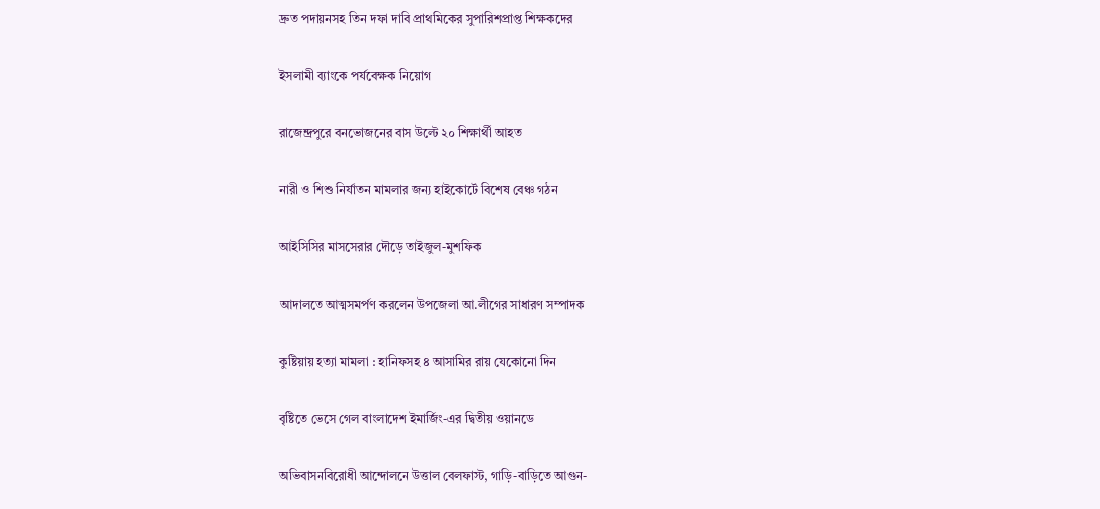দ্রুত পদায়নসহ তিন দফা দাবি প্রাথমিকের সুপারিশপ্রাপ্ত শিক্ষকদের

ইসলামী ব্যাংকে পর্যবেক্ষক নিয়োগ

রাজেন্দ্রপুরে বনভোজনের বাস উল্টে ২০ শিক্ষার্থী আহত

নারী ও শিশু নির্যাতন মামলার জন্য হাইকোর্টে বিশেষ বেঞ্চ গঠন

আইসিসির মাসসেরার দৌড়ে তাইজুল-মুশফিক

আদালতে আত্মসমর্পণ করলেন উপজেলা আ.লীগের সাধারণ সম্পাদক

কুষ্টিয়ায় হত্যা মামলা : হানিফসহ ৪ আসামির রায় যেকোনো দিন

বৃষ্টিতে ভেসে গেল বাংলাদেশ ইমার্জিং-এর দ্বিতীয় ওয়ানডে

অভিবাসনবিরোধী আন্দোলনে উত্তাল বেলফাস্ট, গাড়ি-বাড়িতে আগুন-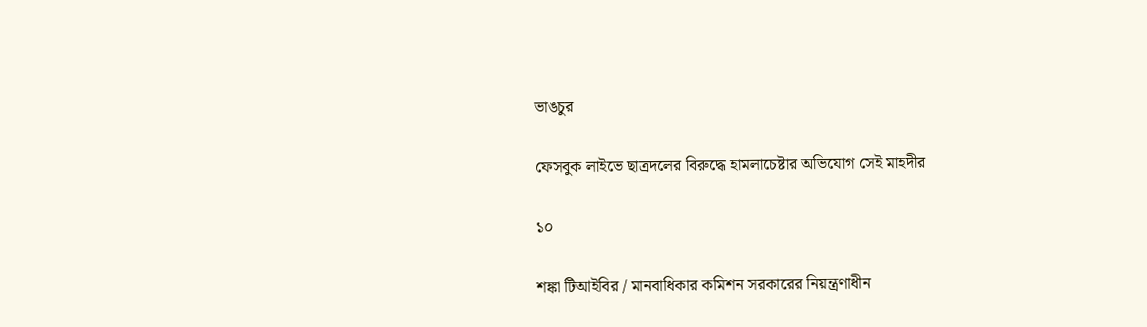ভাঙচুর

ফেসবুক লাইভে ছাত্রদলের বিরুদ্ধে হামলাচেষ্টার অভিযোগ সেই মাহদীর

১০

শঙ্কা টিআইবির / মানবাধিকার কমিশন সরকারের নিয়ন্ত্রণাধীন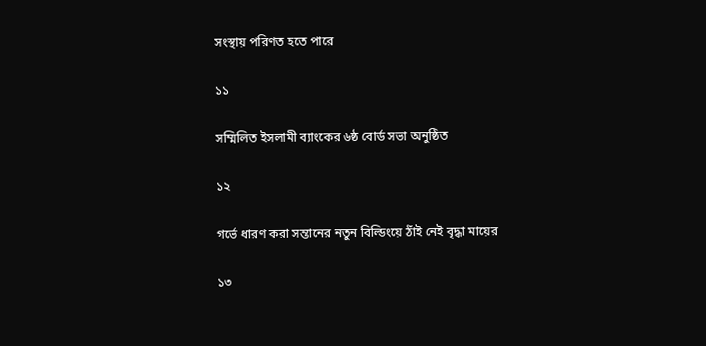সংস্থায় পরিণত হতে পারে

১১

সম্মিলিত ইসলামী ব্যাংকের ৬ষ্ঠ বোর্ড সভা অনুষ্ঠিত

১২

গর্ভে ধারণ করা সন্তানের নতুন বিল্ডিংয়ে ঠাঁই নেই বৃদ্ধা মায়ের

১৩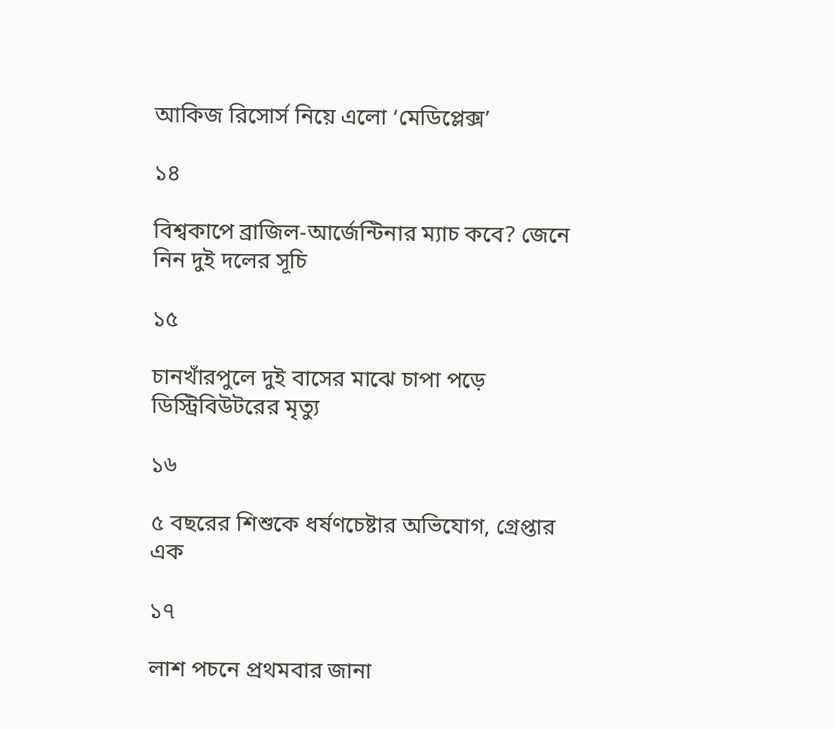আকিজ রিসোর্স নিয়ে এলো ‘মেডিপ্লেক্স’

১৪

বিশ্বকাপে ব্রাজিল-আর্জেন্টিনার ম্যাচ কবে? জেনে নিন দুই দলের সূচি

১৫

চানখাঁরপুলে দুই বাসের মাঝে চাপা পড়ে ডিস্ট্রিবিউটরের মৃত্যু

১৬

৫ বছরের শিশুকে ধর্ষণচেষ্টার অভিযোগ, গ্রেপ্তার এক

১৭

লাশ পচনে প্রথমবার জানা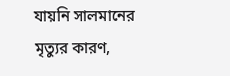যায়নি সালমানের মৃত্যুর কারণ,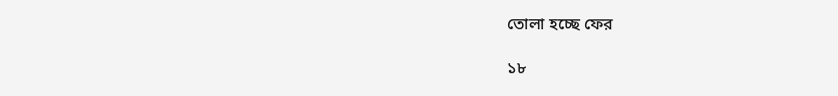তোলা হচ্ছে ফের

১৮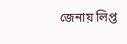জেনায় লিপ্ত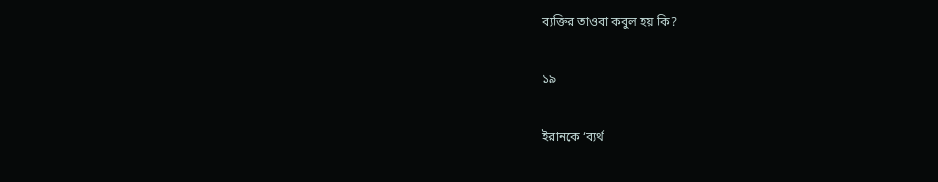ব্যক্তির তাওবা কবুল হয় কি?

১৯

ইরানকে ‘ব্যর্থ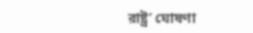রাষ্ট্র’ ঘোষণা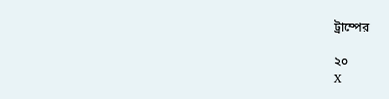ট্রাম্পের

২০
X